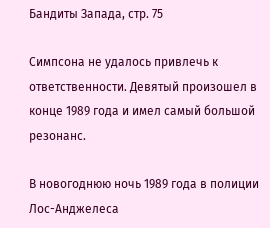Бандиты Запада, стр. 75

Симпсона не удалось привлечь к ответственности. Девятый произошел в конце 1989 года и имел самый большой резонанс.

В новогоднюю ночь 1989 года в полиции Лос-Анджелеса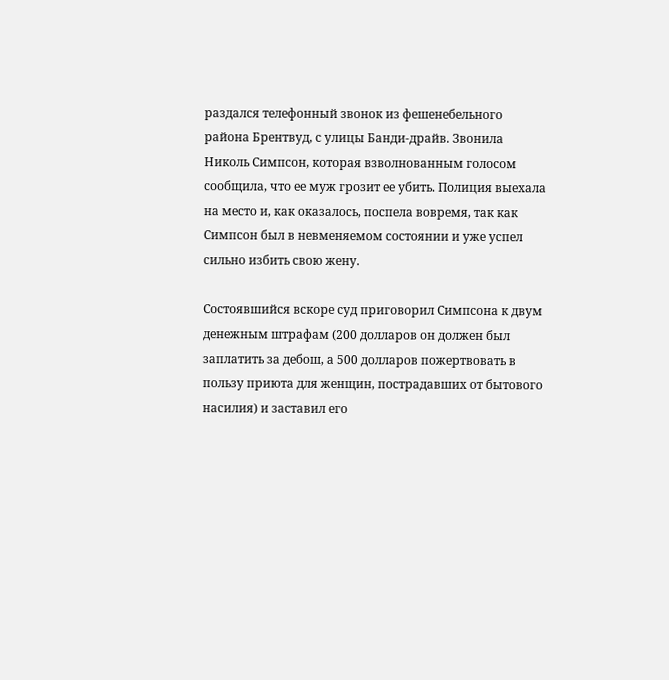раздался телефонный звонок из фешенебельного района Брентвуд, с улицы Банди-драйв. Звонила Николь Симпсон, которая взволнованным голосом сообщила, что ее муж грозит ее убить. Полиция выехала на место и, как оказалось, поспела вовремя, так как Симпсон был в невменяемом состоянии и уже успел сильно избить свою жену.

Состоявшийся вскоре суд приговорил Симпсона к двум денежным штрафам (200 долларов он должен был заплатить за дебош, а 500 долларов пожертвовать в пользу приюта для женщин, пострадавших от бытового насилия) и заставил его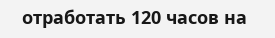отработать 120 часов на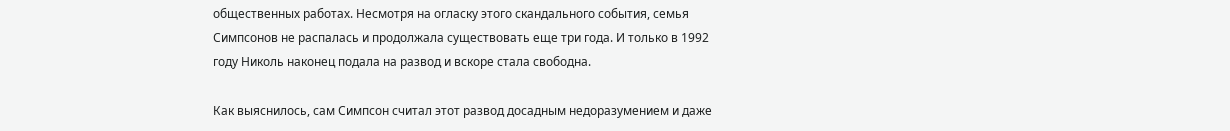общественных работах. Несмотря на огласку этого скандального события, семья Симпсонов не распалась и продолжала существовать еще три года. И только в 1992 году Николь наконец подала на развод и вскоре стала свободна.

Как выяснилось, сам Симпсон считал этот развод досадным недоразумением и даже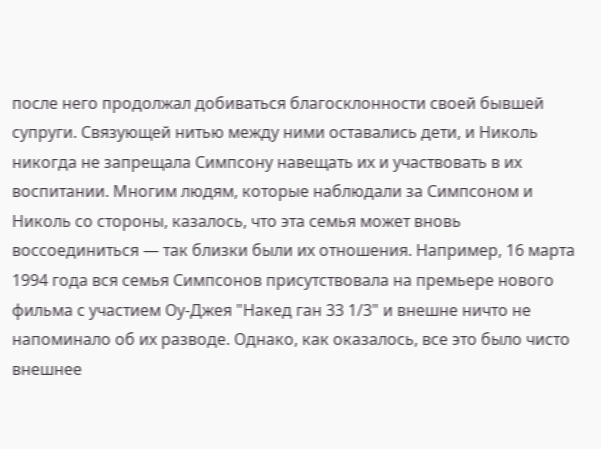после него продолжал добиваться благосклонности своей бывшей супруги. Связующей нитью между ними оставались дети, и Николь никогда не запрещала Симпсону навещать их и участвовать в их воспитании. Многим людям, которые наблюдали за Симпсоном и Николь со стороны, казалось, что эта семья может вновь воссоединиться — так близки были их отношения. Например, 16 марта 1994 года вся семья Симпсонов присутствовала на премьере нового фильма с участием Оу-Джея "Накед ган 33 1/3" и внешне ничто не напоминало об их разводе. Однако, как оказалось, все это было чисто внешнее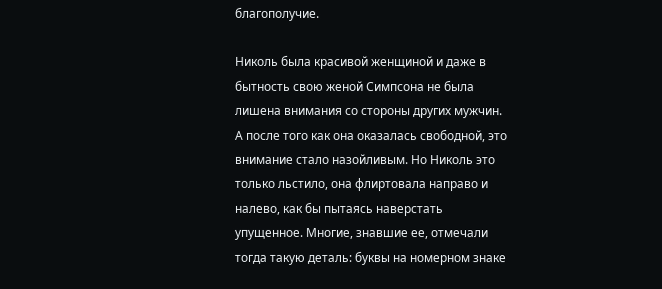благополучие.

Николь была красивой женщиной и даже в бытность свою женой Симпсона не была лишена внимания со стороны других мужчин. А после того как она оказалась свободной, это внимание стало назойливым. Но Николь это только льстило, она флиртовала направо и налево, как бы пытаясь наверстать упущенное. Многие, знавшие ее, отмечали тогда такую деталь: буквы на номерном знаке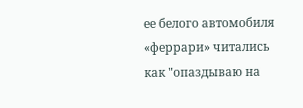ее белого автомобиля «феррари» читались как "опаздываю на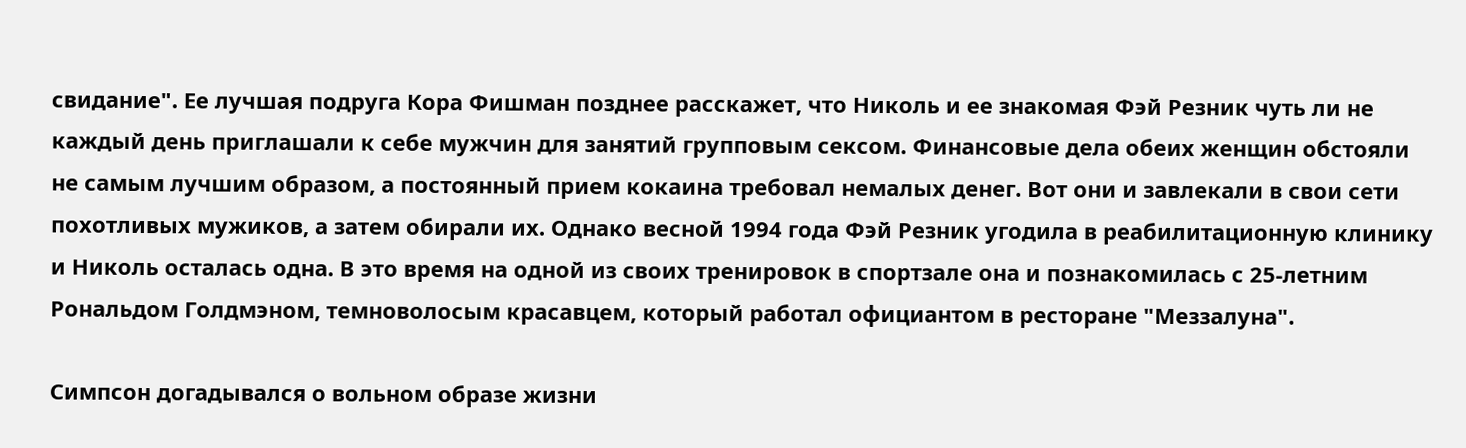свидание". Ее лучшая подруга Кора Фишман позднее расскажет, что Николь и ее знакомая Фэй Резник чуть ли не каждый день приглашали к себе мужчин для занятий групповым сексом. Финансовые дела обеих женщин обстояли не самым лучшим образом, а постоянный прием кокаина требовал немалых денег. Вот они и завлекали в свои сети похотливых мужиков, а затем обирали их. Однако весной 1994 года Фэй Резник угодила в реабилитационную клинику и Николь осталась одна. В это время на одной из своих тренировок в спортзале она и познакомилась с 25-летним Рональдом Голдмэном, темноволосым красавцем, который работал официантом в ресторане "Меззалуна".

Симпсон догадывался о вольном образе жизни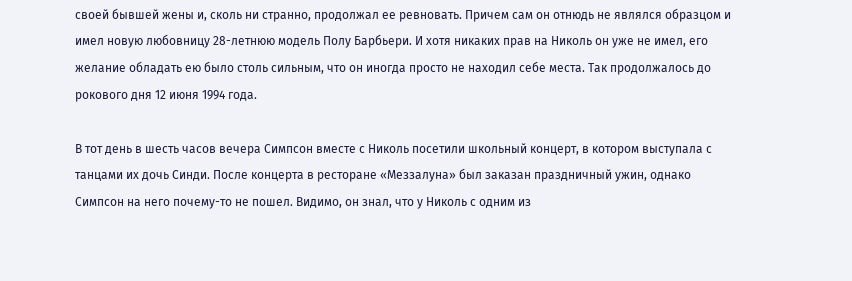своей бывшей жены и, сколь ни странно, продолжал ее ревновать. Причем сам он отнюдь не являлся образцом и имел новую любовницу 28-летнюю модель Полу Барбьери. И хотя никаких прав на Николь он уже не имел, его желание обладать ею было столь сильным, что он иногда просто не находил себе места. Так продолжалось до рокового дня 12 июня 1994 года.

В тот день в шесть часов вечера Симпсон вместе с Николь посетили школьный концерт, в котором выступала с танцами их дочь Синди. После концерта в ресторане «Меззалуна» был заказан праздничный ужин, однако Симпсон на него почему-то не пошел. Видимо, он знал, что у Николь с одним из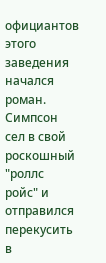официантов этого заведения начался роман. Симпсон сел в свой роскошный "роллс ройс" и отправился перекусить в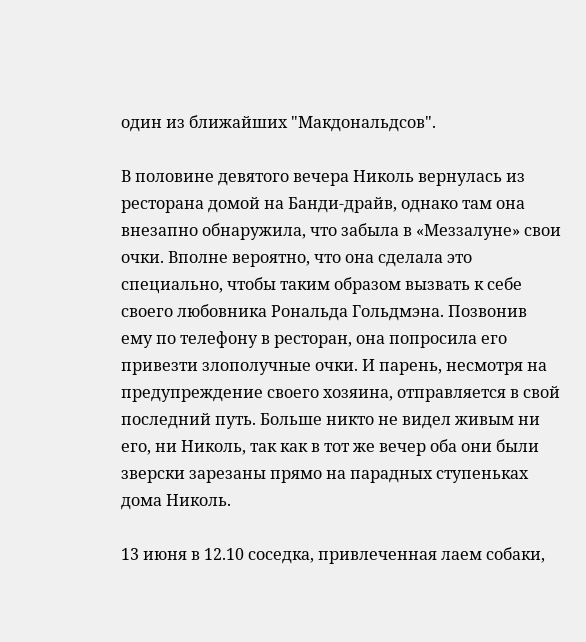один из ближайших "Макдональдсов".

В половине девятого вечера Николь вернулась из ресторана домой на Банди-драйв, однако там она внезапно обнаружила, что забыла в «Меззалуне» свои очки. Вполне вероятно, что она сделала это специально, чтобы таким образом вызвать к себе своего любовника Рональда Гольдмэна. Позвонив ему по телефону в ресторан, она попросила его привезти злополучные очки. И парень, несмотря на предупреждение своего хозяина, отправляется в свой последний путь. Больше никто не видел живым ни его, ни Николь, так как в тот же вечер оба они были зверски зарезаны прямо на парадных ступеньках дома Николь.

13 июня в 12.10 соседка, привлеченная лаем собаки,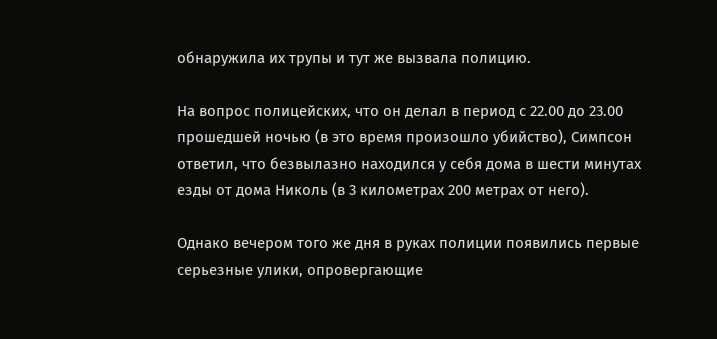обнаружила их трупы и тут же вызвала полицию.

На вопрос полицейских, что он делал в период с 22.00 до 23.00 прошедшей ночью (в это время произошло убийство), Симпсон ответил, что безвылазно находился у себя дома в шести минутах езды от дома Николь (в 3 километрах 200 метрах от него).

Однако вечером того же дня в руках полиции появились первые серьезные улики, опровергающие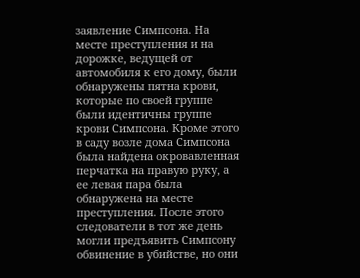заявление Симпсона. На месте преступления и на дорожке, ведущей от автомобиля к его дому, были обнаружены пятна крови, которые по своей группе были идентичны группе крови Симпсона. Кроме этого в саду возле дома Симпсона была найдена окровавленная перчатка на правую руку, а ее левая пара была обнаружена на месте преступления. После этого следователи в тот же день могли предъявить Симпсону обвинение в убийстве, но они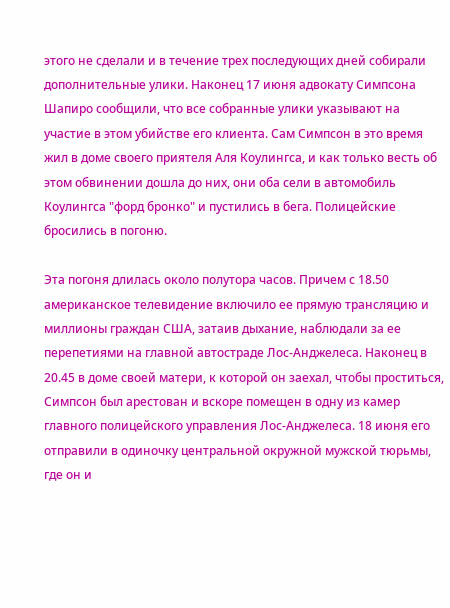этого не сделали и в течение трех последующих дней собирали дополнительные улики. Наконец 17 июня адвокату Симпсона Шапиро сообщили, что все собранные улики указывают на участие в этом убийстве его клиента. Сам Симпсон в это время жил в доме своего приятеля Аля Коулингса, и как только весть об этом обвинении дошла до них, они оба сели в автомобиль Коулингса "форд бронко" и пустились в бега. Полицейские бросились в погоню.

Эта погоня длилась около полутора часов. Причем с 18.50 американское телевидение включило ее прямую трансляцию и миллионы граждан США, затаив дыхание, наблюдали за ее перепетиями на главной автостраде Лос-Анджелеса. Наконец в 20.45 в доме своей матери, к которой он заехал, чтобы проститься, Симпсон был арестован и вскоре помещен в одну из камер главного полицейского управления Лос-Анджелеса. 18 июня его отправили в одиночку центральной окружной мужской тюрьмы, где он и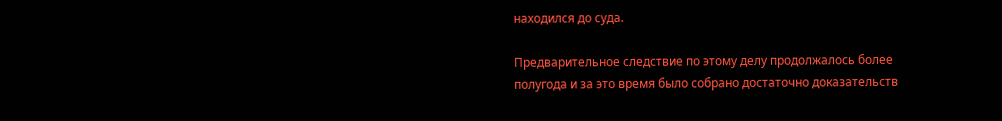находился до суда.

Предварительное следствие по этому делу продолжалось более полугода и за это время было собрано достаточно доказательств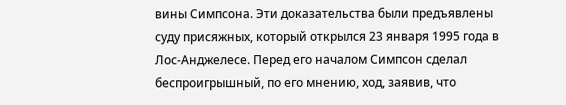вины Симпсона. Эти доказательства были предъявлены суду присяжных, который открылся 23 января 1995 года в Лос-Анджелесе. Перед его началом Симпсон сделал беспроигрышный, по его мнению, ход, заявив, что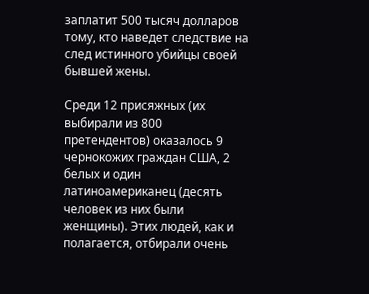заплатит 500 тысяч долларов тому, кто наведет следствие на след истинного убийцы своей бывшей жены.

Среди 12 присяжных (их выбирали из 800 претендентов) оказалось 9 чернокожих граждан США, 2 белых и один латиноамериканец (десять человек из них были женщины). Этих людей, как и полагается, отбирали очень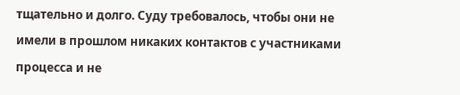тщательно и долго. Суду требовалось, чтобы они не имели в прошлом никаких контактов с участниками процесса и не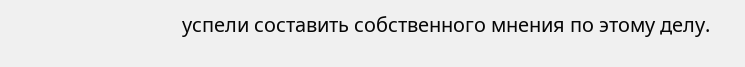успели составить собственного мнения по этому делу.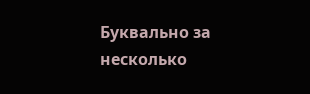Буквально за несколько